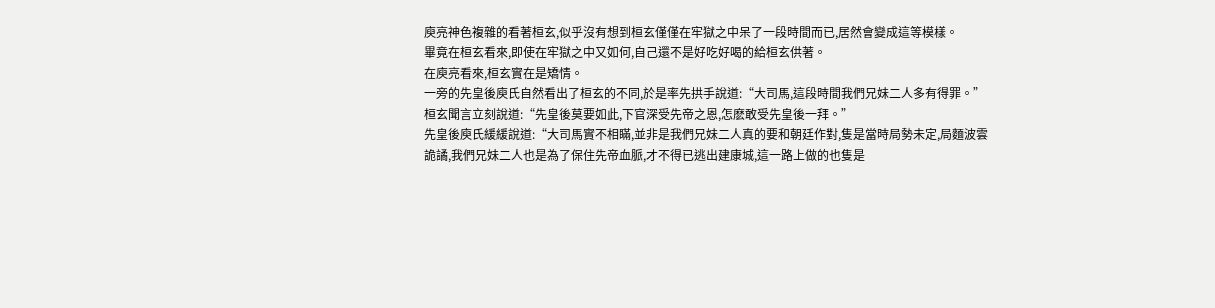庾亮神色複雜的看著桓玄,似乎沒有想到桓玄僅僅在牢獄之中呆了一段時間而已,居然會變成這等模樣。
畢竟在桓玄看來,即使在牢獄之中又如何,自己還不是好吃好喝的給桓玄供著。
在庾亮看來,桓玄實在是矯情。
一旁的先皇後庾氏自然看出了桓玄的不同,於是率先拱手說道:“大司馬,這段時間我們兄妹二人多有得罪。”
桓玄聞言立刻說道:“先皇後莫要如此,下官深受先帝之恩,怎麽敢受先皇後一拜。”
先皇後庾氏緩緩說道:“大司馬實不相瞞,並非是我們兄妹二人真的要和朝廷作對,隻是當時局勢未定,局麵波雲詭譎,我們兄妹二人也是為了保住先帝血脈,才不得已逃出建康城,這一路上做的也隻是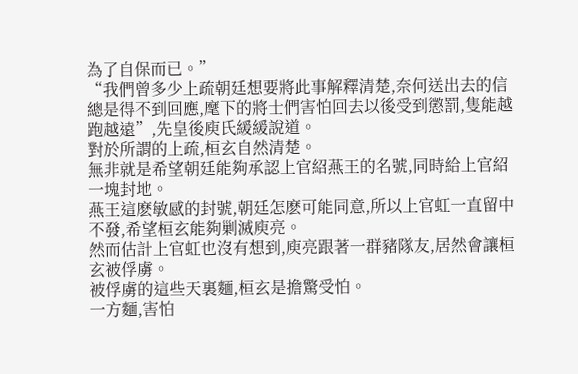為了自保而已。”
“我們曾多少上疏朝廷想要將此事解釋清楚,奈何送出去的信總是得不到回應,麾下的將士們害怕回去以後受到懲罰,隻能越跑越遠”,先皇後庾氏緩緩說道。
對於所謂的上疏,桓玄自然清楚。
無非就是希望朝廷能夠承認上官紹燕王的名號,同時給上官紹一塊封地。
燕王這麽敏感的封號,朝廷怎麽可能同意,所以上官虹一直留中不發,希望桓玄能夠剿滅庾亮。
然而估計上官虹也沒有想到,庾亮跟著一群豬隊友,居然會讓桓玄被俘虜。
被俘虜的這些天裏麵,桓玄是擔驚受怕。
一方麵,害怕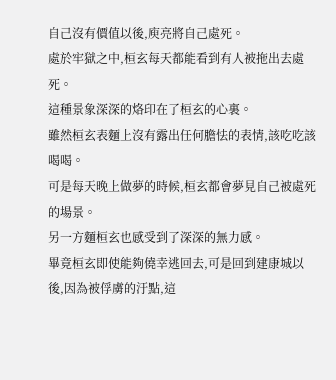自己沒有價值以後,庾亮將自己處死。
處於牢獄之中,桓玄每天都能看到有人被拖出去處死。
這種景象深深的烙印在了桓玄的心裏。
雖然桓玄表麵上沒有露出任何膽怯的表情,該吃吃該喝喝。
可是每天晚上做夢的時候,桓玄都會夢見自己被處死的場景。
另一方麵桓玄也感受到了深深的無力感。
畢竟桓玄即使能夠僥幸逃回去,可是回到建康城以後,因為被俘虜的汙點,這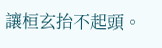讓桓玄抬不起頭。